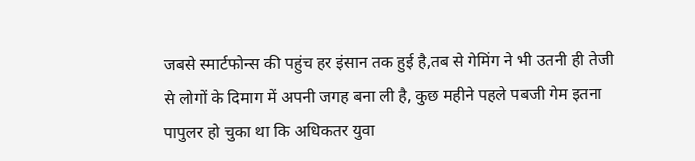जबसे स्मार्टफोन्स की पहुंच हर इंसान तक हुई है,तब से गेमिंग ने भी उतनी ही तेजी से लोगों के दिमाग में अपनी जगह बना ली है, कुछ महीने पहले पबजी गेम इतना पापुलर हो चुका था कि अधिकतर युवा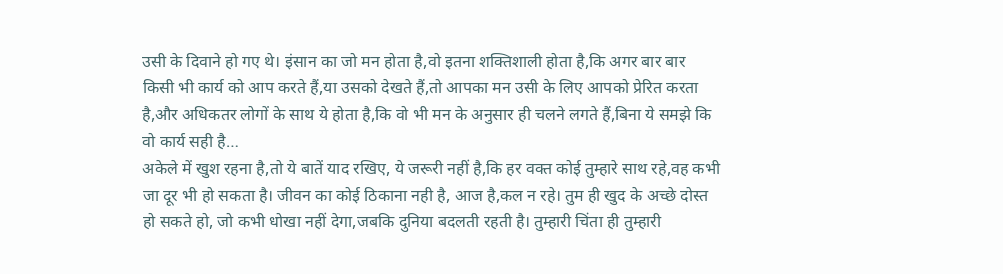उसी के दिवाने हो गए थे। इंसान का जो मन होता है,वो इतना शक्तिशाली होता है,कि अगर बार बार किसी भी कार्य को आप करते हैं,या उसको देखते हैं,तो आपका मन उसी के लिए आपको प्रेरित करता है,और अधिकतर लोगों के साथ ये होता है,कि वो भी मन के अनुसार ही चलने लगते हैं,बिना ये समझे कि वो कार्य सही है…
अकेले में खुश रहना है,तो ये बातें याद रखिए, ये जरूरी नहीं है,कि हर वक्त कोई तुम्हारे साथ रहे,वह कभी जा दूर भी हो सकता है। जीवन का कोई ठिकाना नही है, आज है,कल न रहे। तुम ही खुद के अच्छे दोस्त हो सकते हो, जो कभी धोखा नहीं देगा,जबकि दुनिया बदलती रहती है। तुम्हारी चिंता ही तुम्हारी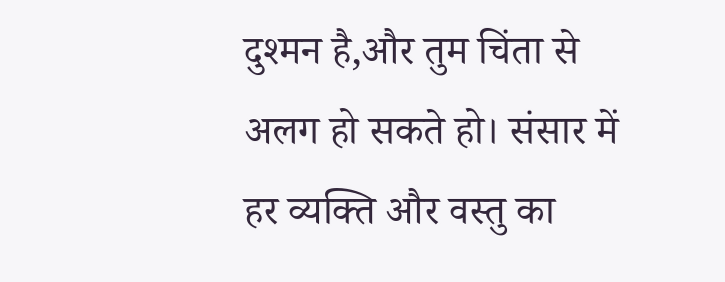दुश्मन है,और तुम चिंता से अलग हो सकते हो। संसार में हर व्यक्ति और वस्तु का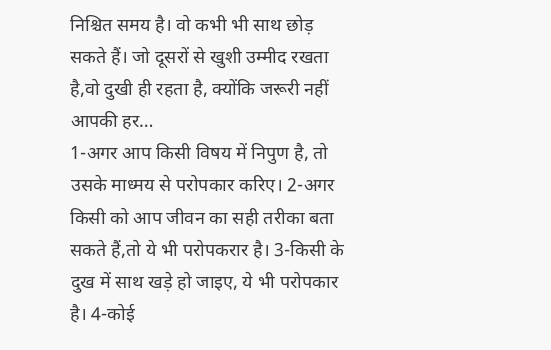निश्चित समय है। वो कभी भी साथ छोड़ सकते हैं। जो दूसरों से खुशी उम्मीद रखता है,वो दुखी ही रहता है, क्योंकि जरूरी नहीं आपकी हर…
1-अगर आप किसी विषय में निपुण है, तो उसके माध्मय से परोपकार करिए। 2-अगर किसी को आप जीवन का सही तरीका बता सकते हैं,तो ये भी परोपकरार है। 3-किसी के दुख में साथ खड़े हो जाइए, ये भी परोपकार है। 4-कोई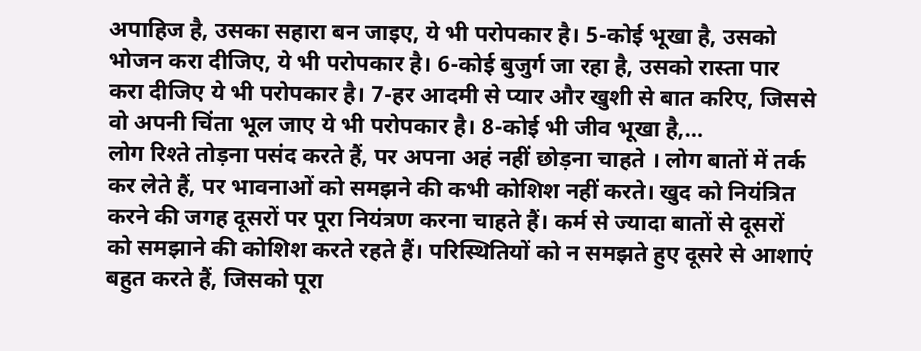अपाहिज है, उसका सहारा बन जाइए, ये भी परोपकार है। 5-कोई भूखा है, उसको भोजन करा दीजिए, ये भी परोपकार है। 6-कोई बुजुर्ग जा रहा है, उसको रास्ता पार करा दीजिए ये भी परोपकार है। 7-हर आदमी से प्यार और खुशी से बात करिए, जिससे वो अपनी चिंता भूल जाए ये भी परोपकार है। 8-कोई भी जीव भूखा है,…
लोग रिश्ते तोड़ना पसंद करते हैं, पर अपना अहं नहीं छोड़ना चाहते । लोग बातों में तर्क कर लेते हैं, पर भावनाओं को समझने की कभी कोशिश नहीं करते। खुद को नियंत्रित करने की जगह दूसरों पर पूरा नियंत्रण करना चाहते हैं। कर्म से ज्यादा बातों से दूसरों को समझाने की कोशिश करते रहते हैं। परिस्थितियों को न समझते हुए दूसरे से आशाएं बहुत करते हैं, जिसको पूरा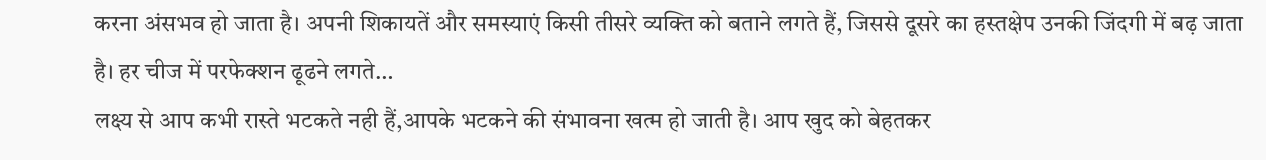करना अंसभव हो जाता है। अपनी शिकायतें और समस्याएं किसी तीसरे व्यक्ति को बताने लगते हैं, जिससे दूसरे का हस्तक्षेप उनकी जिंदगी में बढ़ जाता है। हर चीज में परफेक्शन ढूढने लगते…
लक्ष्य से आप कभी रास्ते भटकते नही हैं,आपके भटकने की संभावना खत्म हो जाती है। आप खुद को बेहतकर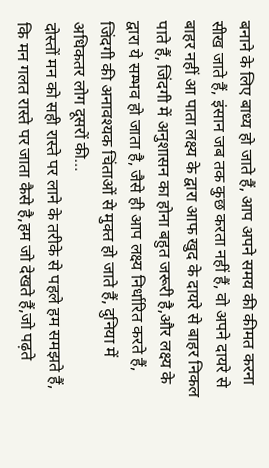बनाने के लिए बाध्य हो जाते हैं, आप अपने समय की कीमत करना सीख जाते हैं, इंसान जब तक कुछ करता नहीं हैं, वो अपने दायरे से बाहर नहीं आ पाता लक्ष्य के द्वारा आफ खुद के दायरे से बाहर निकल पाते हैं, जिंदगी में अनुशासन का होना बहुत जरूरी है,और लक्ष्य के द्वारा ये सम्भव हो जाता है, जैसे ही आप लक्ष्य निर्धारित करते हैं, जिंदगी की अनावश्यक चिंताओं से मुक्त हो जाते हैं, दुनिया में अधिकतर लोग दूसरों की…
दोस्तों मन को सही रास्ते पर लाने के तरीके से पहले हम समझते हैं, कि मन गलत रास्ते पर जाता कैसे है,हम जो देखते हैं,जो पढ़ते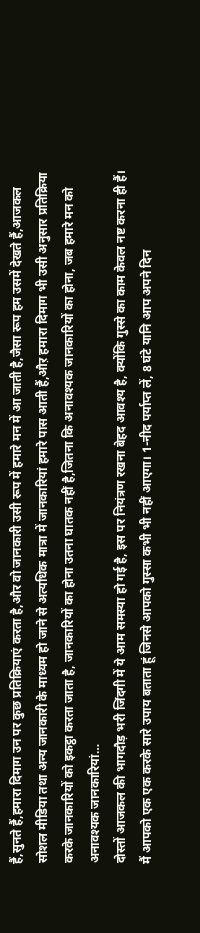हैं,सुनते हैं,हमारा दिमाग उन पर कुछ प्रतिक्रियाएं करता है,और वो जानकारी उसी रूप में हमारे मन में आ जाती है,जैसा रूप हम उसमें देखते हैं,आजकल सोशल मीडिया तथा अन्य जानकारी के माध्यम हो जाने से अत्यधिक मात्रा में जानकारियां हमारे पास आती हैं,औऱ हमारा दिमाग भी उसी अनुसार प्रतिक्रिया करके जानकारियों को इकट्ठा करता जाता है, जानकारियों का होना उतना घातक नहीं है,जितना कि अनावश्यक जानकारियों का होना, जब हमारे मन को अनावश्यक जानकारियां…
दोस्तों आजकल की भागदौड़ भरी जिंदगी में ये आम समस्या हो गई है, इस पर नियंत्रण रखना बेहद आवश्य है, क्योंकि गुस्से का काम केवल नष्ट करना ही हैं। मैं आपको एक एक करके सारे उपाय बताता हूं जिनसे आपको गुस्सा कभी भी नहीं आएगा। 1-नीद पर्याप्त लें, 8 घंटे यानि आप अपने दिन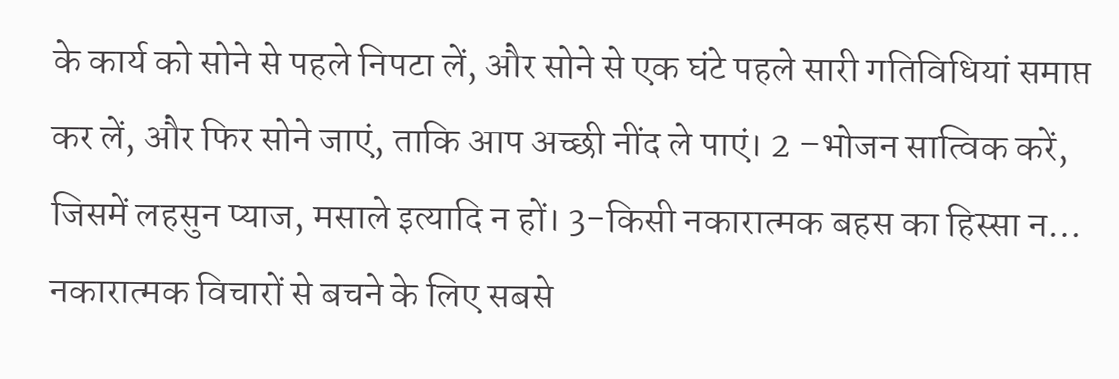के कार्य को सोने से पहले निपटा लें, और सोने से एक घंटे पहले सारी गतिविधियां समाप्त कर लें, और फिर सोने जाएं, ताकि आप अच्छी नींद ले पाएं। 2 –भोजन सात्विक करें, जिसमें लहसुन प्याज, मसाले इत्यादि न हों। 3-किसी नकारात्मक बहस का हिस्सा न…
नकारात्मक विचारों से बचने के लिए सबसे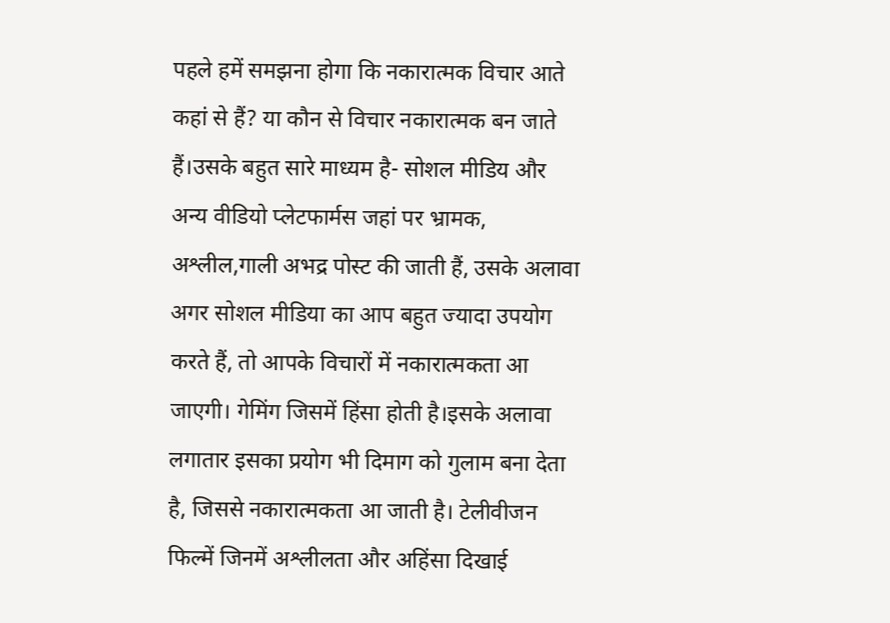पहले हमें समझना होगा कि नकारात्मक विचार आते कहां से हैं? या कौन से विचार नकारात्मक बन जाते हैं।उसके बहुत सारे माध्यम है- सोशल मीडिय और अन्य वीडियो प्लेटफार्मस जहां पर भ्रामक, अश्लील,गाली अभद्र पोस्ट की जाती हैं, उसके अलावा अगर सोशल मीडिया का आप बहुत ज्यादा उपयोग करते हैं, तो आपके विचारों में नकारात्मकता आ जाएगी। गेमिंग जिसमें हिंसा होती है।इसके अलावा लगातार इसका प्रयोग भी दिमाग को गुलाम बना देता है, जिससे नकारात्मकता आ जाती है। टेलीवीजन फिल्में जिनमें अश्लीलता और अहिंसा दिखाई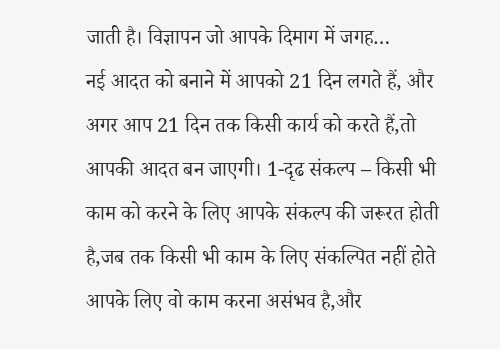जाती है। विज्ञापन जो आपके दिमाग में जगह…
नई आदत को बनाने में आपको 21 दिन लगते हैं, और अगर आप 21 दिन तक किसी कार्य को करते हैं,तो आपकी आदत बन जाएगी। 1-दृढ संकल्प – किसी भी काम को करने के लिए आपके संकल्प की जरूरत होती है,जब तक किसी भी काम के लिए संकल्पित नहीं होते आपके लिए वो काम करना असंभव है,और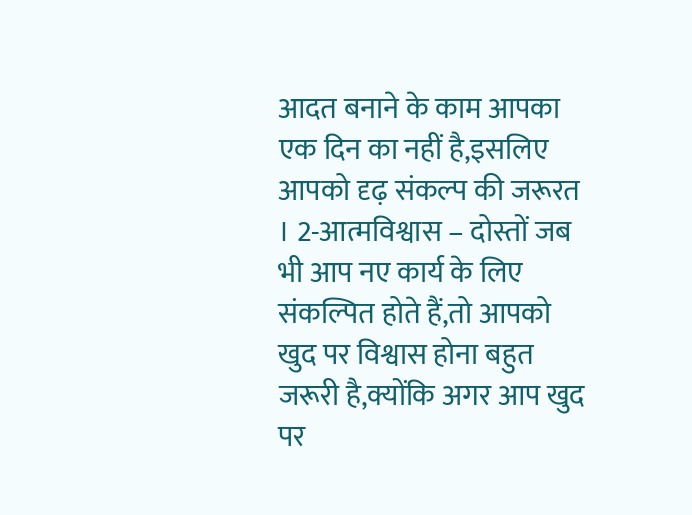आदत बनाने के काम आपका एक दिन का नहीं है,इसलिए आपको दृढ़ संकल्प की जरूरत । 2-आत्मविश्वास – दोस्तों जब भी आप नए कार्य के लिए संकल्पित होते हैं,तो आपको खुद पर विश्वास होना बहुत जरूरी है,क्योंकि अगर आप खुद पर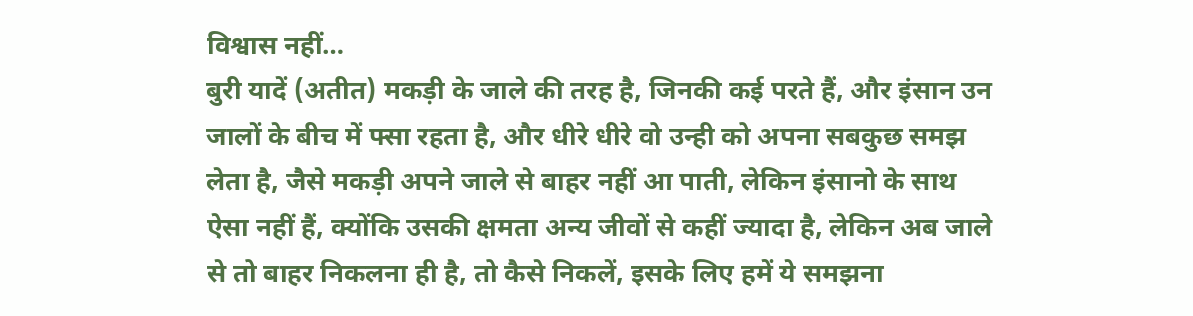विश्वास नहीं…
बुरी यादें (अतीत) मकड़ी के जाले की तरह है, जिनकी कई परते हैं, और इंसान उन जालों के बीच में फ्सा रहता है, और धीरे धीरे वो उन्ही को अपना सबकुछ समझ लेता है, जैसे मकड़ी अपने जाले से बाहर नहीं आ पाती, लेकिन इंसानो के साथ ऐसा नहीं हैं, क्योंकि उसकी क्षमता अन्य जीवों से कहीं ज्यादा है, लेकिन अब जाले से तो बाहर निकलना ही है, तो कैसे निकलें, इसके लिए हमें ये समझना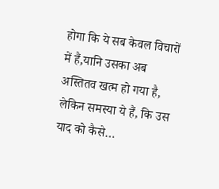होगा कि ये सब केवल विचारों में हैं,यानि उसका अब अस्तितव खत्म हो गया है, लेकिन समस्या ये हैं, कि उस याद को कैसे…